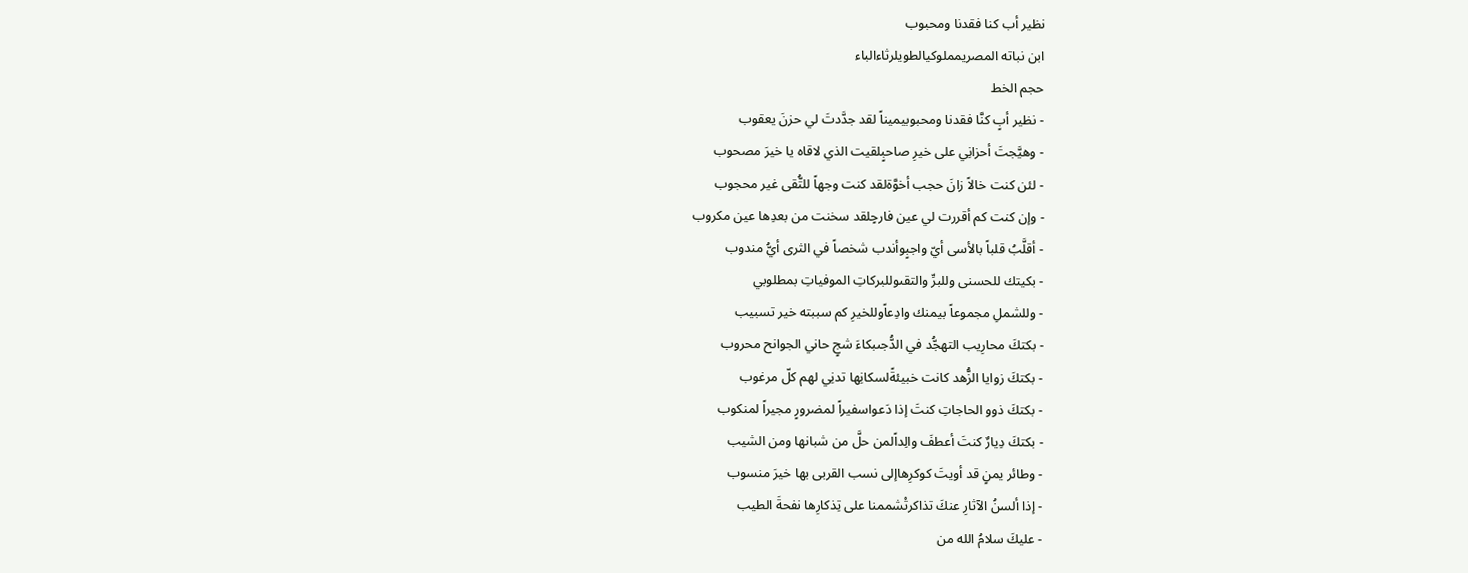نظير أب كنا فقدنا ومحبوب
ابن نباته المصريمملوكيالطويلرثاءالباء
حجم الخط
- نظير أبٍ كنَّا فقدنا ومحبوبيميناً لقد جدَّدتَ لي حزنَ يعقوب
- وهيَّجتَ أحزانِي على خيرِ صاحبٍلقيت الذي لاقاه يا خيرَ مصحوب
- لئن كنت خالاً زانَ حجب أخوَّةلقد كنت وجهاً للتُّقى غير محجوب
- وإن كنت كم أقررت لي عين فارحٍلقد سخنت من بعدِها عين مكروب
- أقلَّبُ قلباً بالأسى أيّ واجبٍوأندب شخصاً في الثرى أيُّ مندوب
- بكيتك للحسنى وللبرِّ والتقىوللبركاتِ الموفياتِ بمطلوبي
- وللشملِ مجموعاً بيمنك وادِعاًوللخيرِ كم سببته خير تسبيب
- بكتكَ محارِيب التهجُّد في الدُّجىبكاءَ شجٍ حاني الجوانح محروب
- بكتكَ زوايا الزُّهد كانت خبيئةًلسكانِها تدنِي لهم كلّ مرغوب
- بكتكَ ذوو الحاجاتِ كنتَ إذا دَعواسفيراً لمضرورٍ مجيراً لمنكوب
- بكتكَ دِيارٌ كنتَ أعطفَ والِداًلمن حلَّ من شبانها ومن الشيب
- وطائر يمنٍ قد أويتَ كوكرِهاإلى نسب القربى بها خيرَ منسوب
- إذا ألسنُ الآثارِ عنكَ تذاكرتْشممنا على تِذكارِها نفحةَ الطيب
- عليكَ سلامُ الله من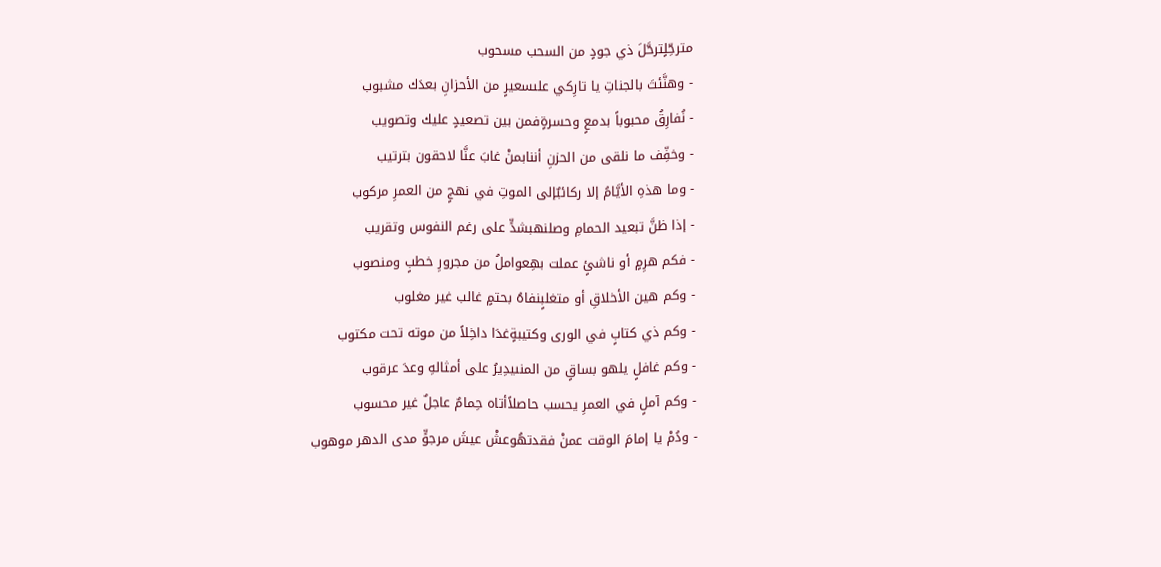مترحِّلٍترحَّلَ ذي جودٍ من السحب مسحوب
- وهنَّئتَ بالجناتِ يا تارِكي علىسعيرٍ من الأحزانِ بعدَك مشبوب
- نُفارِقُ محبوباً بدمعٍ وحسرةٍفمن بين تصعيدٍ عليك وتصويب
- وخفِّف ما نلقى من الحزنِ أننابمنْ غابَ عنَّا لاحقون بترتيب
- وما هذهِ الأيَّامُ إلا ركائبٌإلى الموتِ في نهجٍ من العمرِ مركوب
- إذا ظنَّ تبعيد الحمامِ وصلنهبشدٍّ على رغم النفوس وتقريب
- فكم هرِمٍ أو ناشئٍ عملت بهِعواملُ من مجرورِ خطبٍ ومنصوب
- وكم هين الأخلاقِ أو متغلبٍنفاهُ بحتمٍ غالب غير مغلوب
- وكم ذي كتابٍ في الورى وكتيبةٍغدَا داخِلاً من موته تحت مكتوب
- وكم غافلٍ يلهو بساقٍ من المنىيدِيرُ على أمثالهِ وعدَ عرقوب
- وكم آملٍ في العمرِ يحسب حاصلاًأتاه حِمامٌ عاجلٌ غير محسوب
- ودُمْ يا إمامَ الوقت عمنْ فقدتهُوعشْ عيشَ مرجوٍّ مدى الدهر موهوب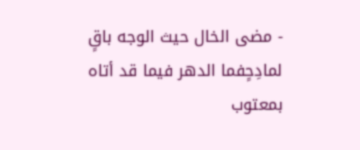- مضى الخال حيث الوجه باقٍ لمادِحٍفما الدهر فيما قد أتاه بمعتوب